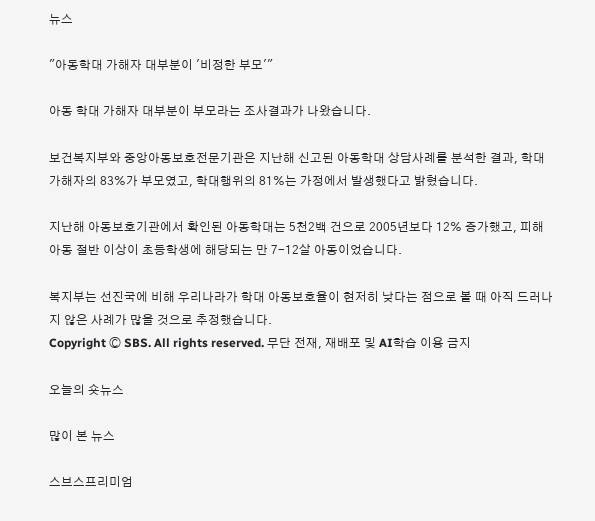뉴스

"아동학대 가해자 대부분이 '비정한 부모'"

아동 학대 가해자 대부분이 부모라는 조사결과가 나왔습니다.

보건복지부와 중앙아동보호전문기관은 지난해 신고된 아동학대 상담사례를 분석한 결과, 학대 가해자의 83%가 부모였고, 학대행위의 81%는 가정에서 발생했다고 밝혔습니다.

지난해 아동보호기관에서 확인된 아동학대는 5천2백 건으로 2005년보다 12% 증가했고, 피해아동 절반 이상이 초등학생에 해당되는 만 7-12살 아동이었습니다.

복지부는 선진국에 비해 우리나라가 학대 아동보호율이 현저히 낮다는 점으로 볼 때 아직 드러나지 않은 사례가 많을 것으로 추정했습니다.
Copyright Ⓒ SBS. All rights reserved. 무단 전재, 재배포 및 AI학습 이용 금지

오늘의 숏뉴스

많이 본 뉴스

스브스프리미엄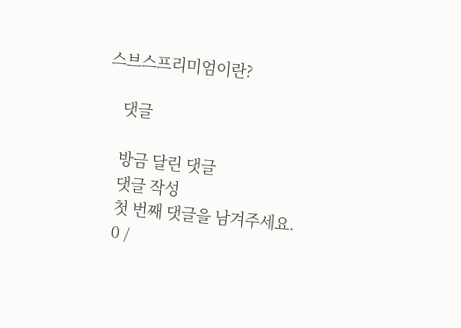스브스프리미엄이란?

    댓글

    방금 달린 댓글
    댓글 작성
    첫 번째 댓글을 남겨주세요.
    0 /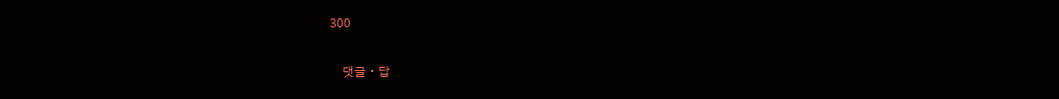300

    댓글 ∙ 답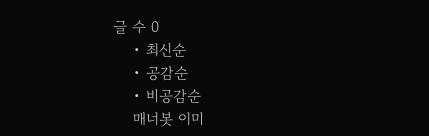글 수 0
    • 최신순
    • 공감순
    • 비공감순
    매너봇 이미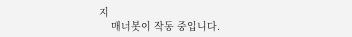지
    매너봇이 작동 중입니다.